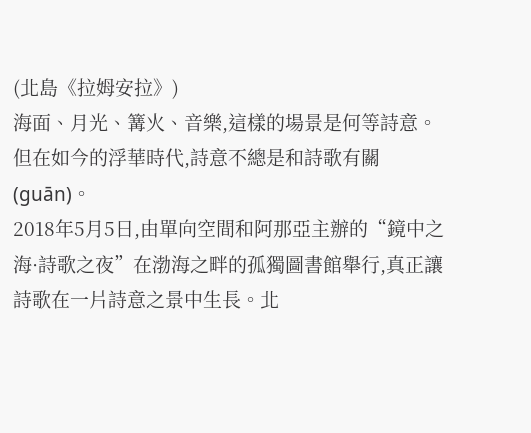(北島《拉姆安拉》)
海面、月光、篝火、音樂,這樣的場景是何等詩意。但在如今的浮華時代,詩意不總是和詩歌有關(guān)。
2018年5月5日,由單向空間和阿那亞主辦的“鏡中之海·詩歌之夜”在渤海之畔的孤獨圖書館舉行,真正讓詩歌在一片詩意之景中生長。北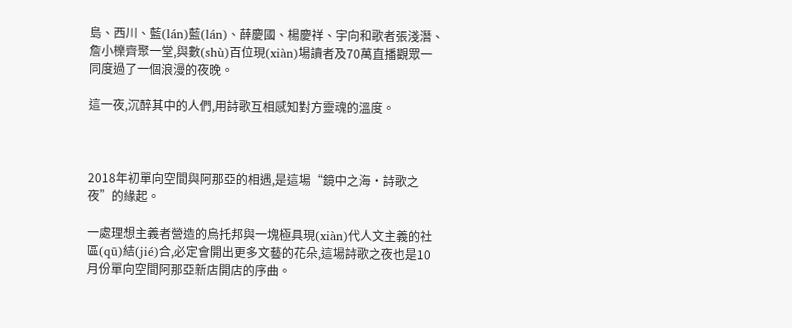島、西川、藍(lán)藍(lán)、薛慶國、楊慶祥、宇向和歌者張淺潛、詹小櫟齊聚一堂,與數(shù)百位現(xiàn)場讀者及70萬直播觀眾一同度過了一個浪漫的夜晚。

這一夜,沉醉其中的人們,用詩歌互相感知對方靈魂的溫度。



2018年初單向空間與阿那亞的相遇,是這場“鏡中之海·詩歌之夜”的緣起。

一處理想主義者營造的烏托邦與一塊極具現(xiàn)代人文主義的社區(qū)結(jié)合,必定會開出更多文藝的花朵,這場詩歌之夜也是10 月份單向空間阿那亞新店開店的序曲。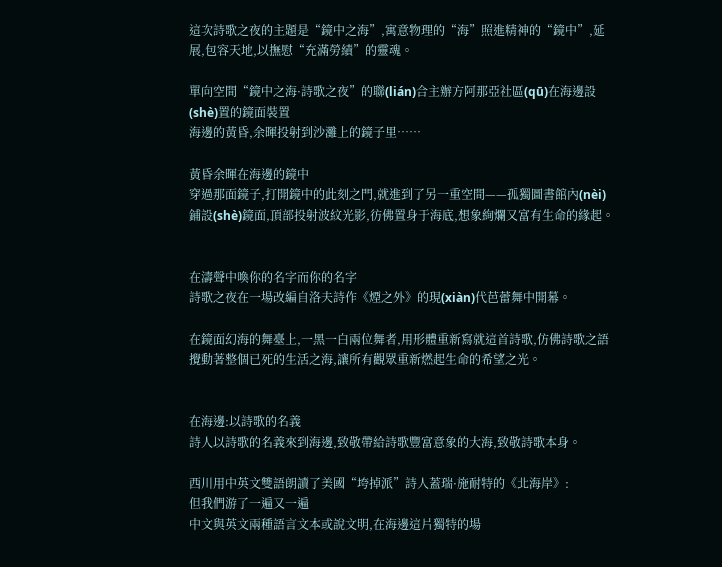這次詩歌之夜的主題是“鏡中之海”,寓意物理的“海”照進精神的“鏡中”,延展,包容天地,以撫慰“充滿勞績”的靈魂。

單向空間“鏡中之海·詩歌之夜”的聯(lián)合主辦方阿那亞社區(qū)在海邊設(shè)置的鏡面裝置
海邊的黃昏,余暉投射到沙灘上的鏡子里……

黃昏余暉在海邊的鏡中
穿過那面鏡子,打開鏡中的此刻之門,就進到了另一重空間——孤獨圖書館內(nèi)鋪設(shè)鏡面,頂部投射波紋光影,彷佛置身于海底,想象絢爛又富有生命的緣起。


在濤聲中喚你的名字而你的名字
詩歌之夜在一場改編自洛夫詩作《煙之外》的現(xiàn)代芭蕾舞中開幕。

在鏡面幻海的舞臺上,一黑一白兩位舞者,用形體重新寫就這首詩歌,仿佛詩歌之語攪動著整個已死的生活之海,讓所有觀眾重新燃起生命的希望之光。


在海邊:以詩歌的名義
詩人以詩歌的名義來到海邊,致敬帶給詩歌豐富意象的大海,致敬詩歌本身。

西川用中英文雙語朗讀了美國“垮掉派”詩人蓋瑞·施耐特的《北海岸》:
但我們游了一遍又一遍
中文與英文兩種語言文本或說文明,在海邊這片獨特的場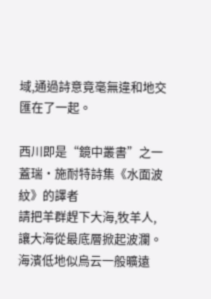域,通過詩意竟毫無違和地交匯在了一起。

西川即是“鏡中叢書”之一蓋瑞·施耐特詩集《水面波紋》的譯者
請把羊群趕下大海,牧羊人,
讓大海從最底層掀起波瀾。
海濱低地似烏云一般曠遠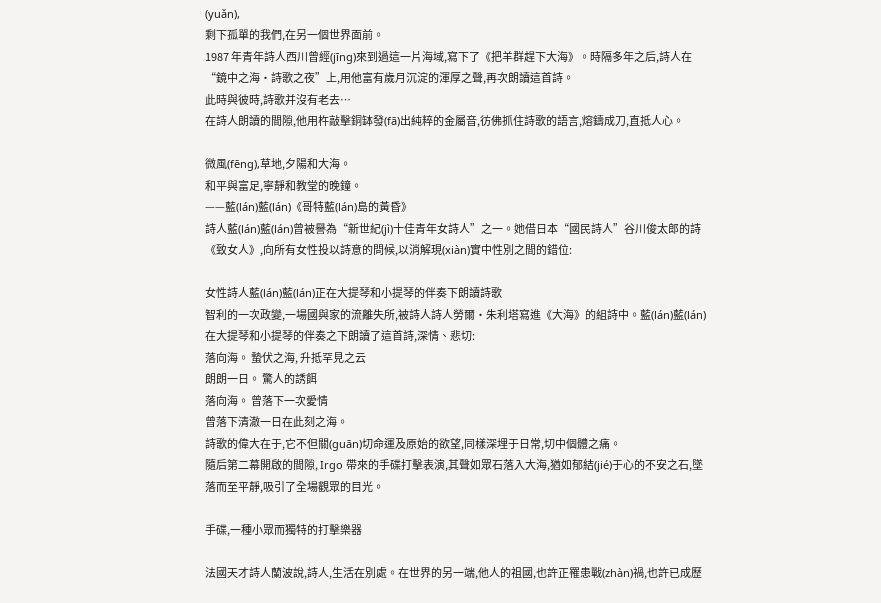(yuǎn),
剩下孤單的我們,在另一個世界面前。
1987 年青年詩人西川曾經(jīng)來到過這一片海域,寫下了《把羊群趕下大海》。時隔多年之后,詩人在“鏡中之海·詩歌之夜”上,用他富有歲月沉淀的渾厚之聲,再次朗讀這首詩。
此時與彼時,詩歌并沒有老去…
在詩人朗讀的間隙,他用杵敲擊銅缽發(fā)出純粹的金屬音,彷佛抓住詩歌的語言,熔鑄成刀,直抵人心。

微風(fēng),草地,夕陽和大海。
和平與富足,寧靜和教堂的晚鐘。
——藍(lán)藍(lán)《哥特藍(lán)島的黃昏》
詩人藍(lán)藍(lán)曾被譽為“新世紀(jì)十佳青年女詩人”之一。她借日本“國民詩人”谷川俊太郎的詩《致女人》,向所有女性投以詩意的問候,以消解現(xiàn)實中性別之間的錯位:

女性詩人藍(lán)藍(lán)正在大提琴和小提琴的伴奏下朗讀詩歌
智利的一次政變,一場國與家的流離失所,被詩人詩人勞爾·朱利塔寫進《大海》的組詩中。藍(lán)藍(lán)在大提琴和小提琴的伴奏之下朗讀了這首詩,深情、悲切:
落向海。 蟄伏之海, 升抵罕見之云
朗朗一日。 驚人的誘餌
落向海。 曾落下一次愛情
曾落下清澈一日在此刻之海。
詩歌的偉大在于,它不但關(guān)切命運及原始的欲望,同樣深埋于日常,切中個體之痛。
隨后第二幕開啟的間隙, Irgo 帶來的手碟打擊表演,其聲如眾石落入大海,猶如郁結(jié)于心的不安之石,墜落而至平靜,吸引了全場觀眾的目光。

手碟,一種小眾而獨特的打擊樂器

法國天才詩人蘭波說,詩人,生活在別處。在世界的另一端,他人的祖國,也許正罹患戰(zhàn)禍,也許已成歷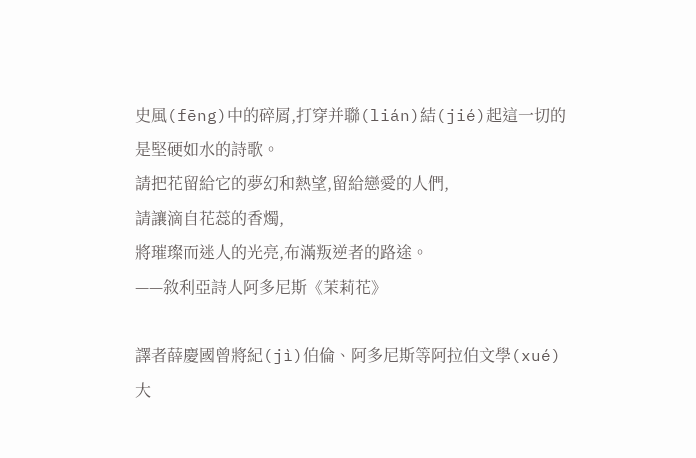史風(fēng)中的碎屑,打穿并聯(lián)結(jié)起這一切的是堅硬如水的詩歌。
請把花留給它的夢幻和熱望,留給戀愛的人們,
請讓滴自花蕊的香燭,
將璀璨而迷人的光亮,布滿叛逆者的路途。
——敘利亞詩人阿多尼斯《茉莉花》

譯者薛慶國曾將紀(jì)伯倫、阿多尼斯等阿拉伯文學(xué)大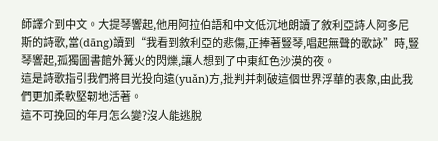師譯介到中文。大提琴響起,他用阿拉伯語和中文低沉地朗讀了敘利亞詩人阿多尼斯的詩歌,當(dāng)讀到“我看到敘利亞的悲傷,正捧著豎琴,唱起無聲的歌詠”時,豎琴響起,孤獨圖書館外篝火的閃爍,讓人想到了中東紅色沙漠的夜。
這是詩歌指引我們將目光投向遠(yuǎn)方,批判并刺破這個世界浮華的表象,由此我們更加柔軟堅韌地活著。
這不可挽回的年月怎么變?沒人能逃脫